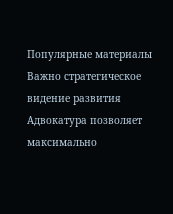Популярные материалы
Важно стратегическое видение развития
Адвокатура позволяет максимально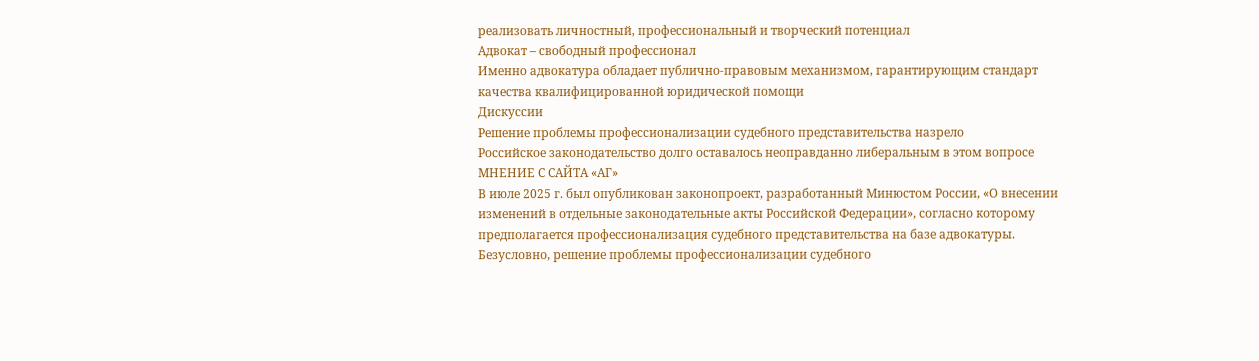реализовать личностный, профессиональный и творческий потенциал
Адвокат – свободный профессионал
Именно адвокатура обладает публично-правовым механизмом, гарантирующим стандарт качества квалифицированной юридической помощи
Дискуссии
Решение проблемы профессионализации судебного представительства назрело
Российское законодательство долго оставалось неоправданно либеральным в этом вопросе
МНЕНИЕ С САЙТА «АГ»
В июле 2025 г. был опубликован законопроект, разработанный Минюстом России, «О внесении изменений в отдельные законодательные акты Российской Федерации», согласно которому предполагается профессионализация судебного представительства на базе адвокатуры.
Безусловно, решение проблемы профессионализации судебного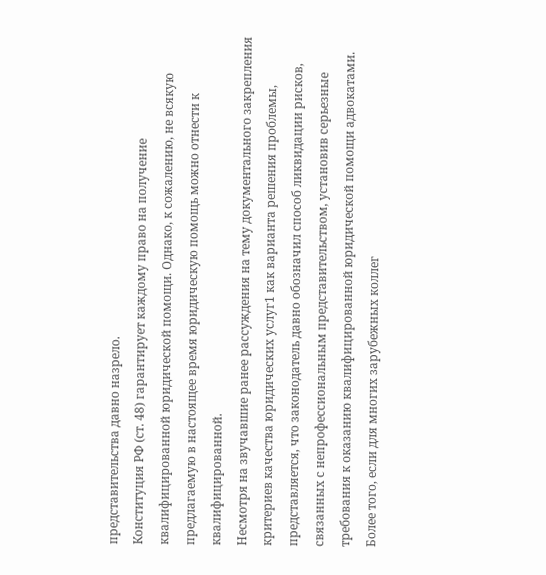представительства давно назрело.
Конституция РФ (ст. 48) гарантирует каждому право на получение квалифицированной юридической помощи. Однако, к сожалению, не всякую предлагаемую в настоящее время юридическую помощь можно отнести к квалифицированной.
Несмотря на звучавшие ранее рассуждения на тему документального закрепления критериев качества юридических услуг1 как варианта решения проблемы, представляется, что законодатель давно обозначил способ ликвидации рисков, связанных с непрофессиональным представительством, установив серьезные требования к оказанию квалифицированной юридической помощи адвокатами.
Более того, если для многих зарубежных коллег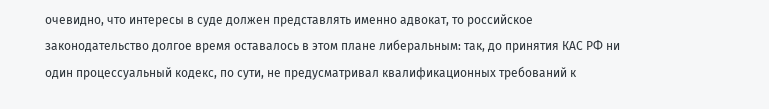очевидно, что интересы в суде должен представлять именно адвокат, то российское законодательство долгое время оставалось в этом плане либеральным: так, до принятия КАС РФ ни один процессуальный кодекс, по сути, не предусматривал квалификационных требований к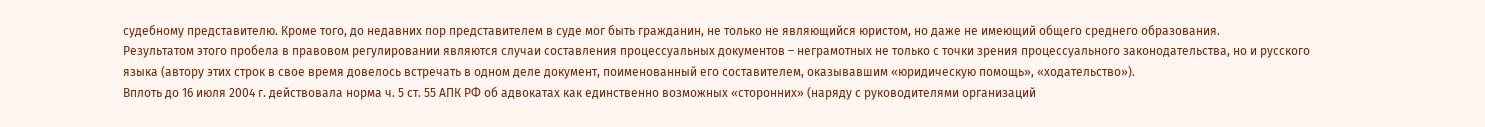судебному представителю. Кроме того, до недавних пор представителем в суде мог быть гражданин, не только не являющийся юристом, но даже не имеющий общего среднего образования.
Результатом этого пробела в правовом регулировании являются случаи составления процессуальных документов – неграмотных не только с точки зрения процессуального законодательства, но и русского языка (автору этих строк в свое время довелось встречать в одном деле документ, поименованный его составителем, оказывавшим «юридическую помощь», «ходательство»).
Вплоть до 16 июля 2004 г. действовала норма ч. 5 ст. 55 АПК РФ об адвокатах как единственно возможных «сторонних» (наряду с руководителями организаций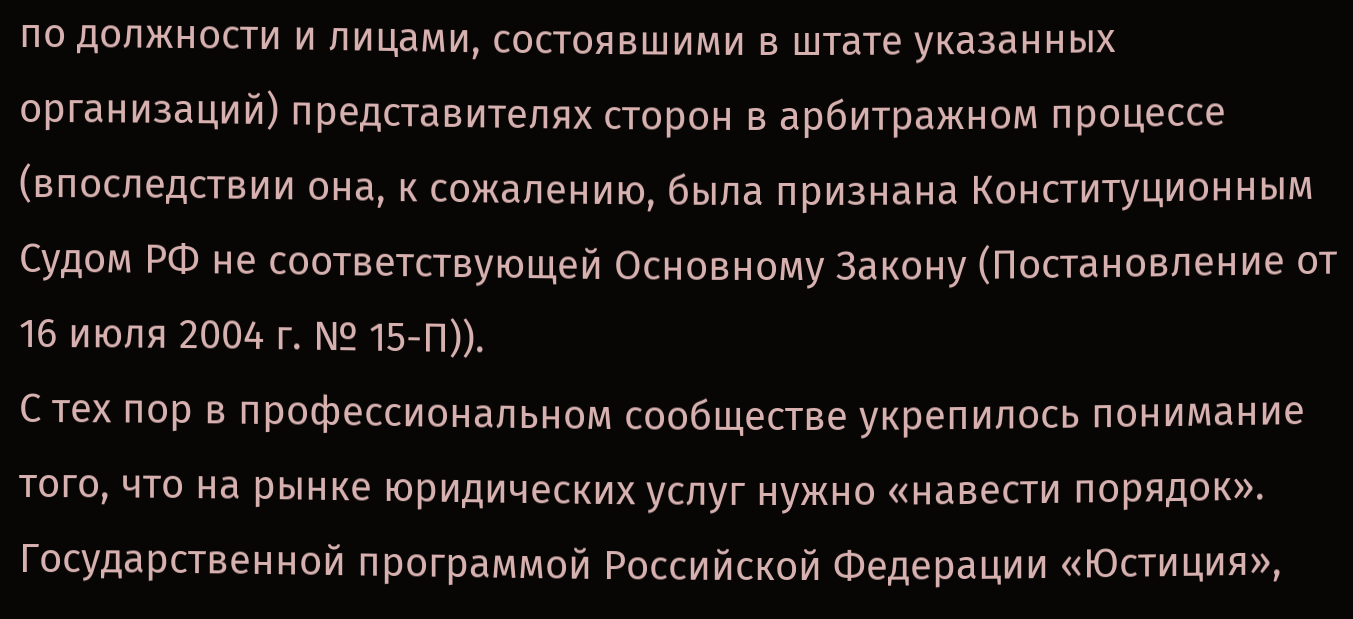по должности и лицами, состоявшими в штате указанных организаций) представителях сторон в арбитражном процессе (впоследствии она, к сожалению, была признана Конституционным Судом РФ не соответствующей Основному Закону (Постановление от 16 июля 2004 г. № 15-П)).
С тех пор в профессиональном сообществе укрепилось понимание того, что на рынке юридических услуг нужно «навести порядок».
Государственной программой Российской Федерации «Юстиция»,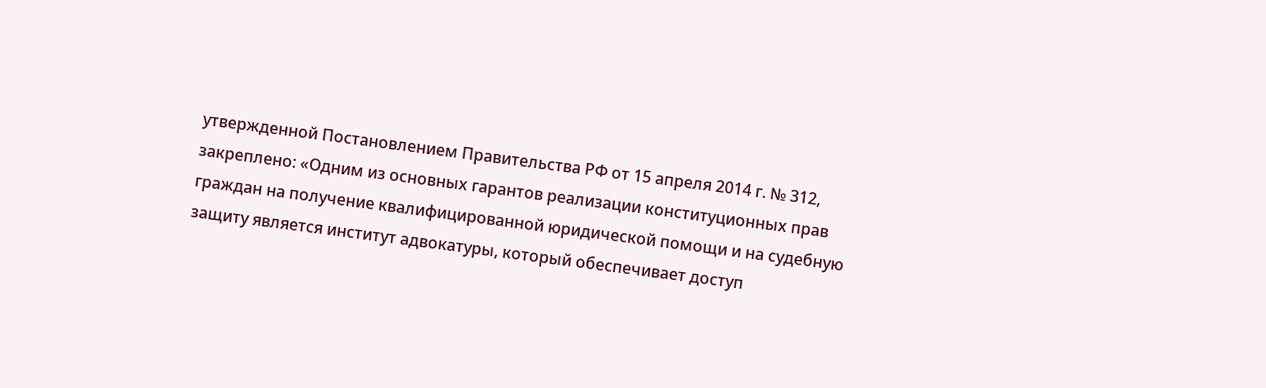утвержденной Постановлением Правительства РФ от 15 апреля 2014 г. № 312, закреплено: «Одним из основных гарантов реализации конституционных прав граждан на получение квалифицированной юридической помощи и на судебную защиту является институт адвокатуры, который обеспечивает доступ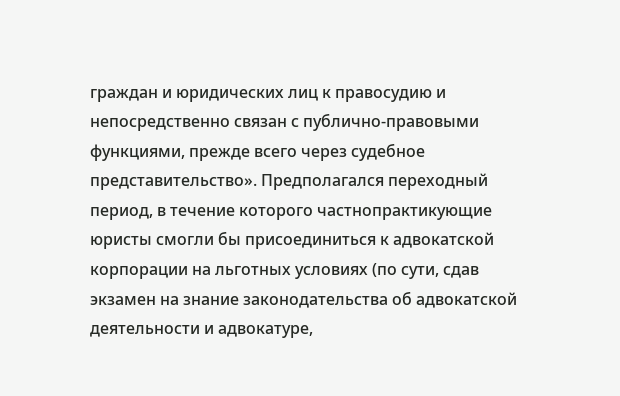граждан и юридических лиц к правосудию и непосредственно связан с публично-правовыми функциями, прежде всего через судебное представительство». Предполагался переходный период, в течение которого частнопрактикующие юристы смогли бы присоединиться к адвокатской корпорации на льготных условиях (по сути, сдав экзамен на знание законодательства об адвокатской деятельности и адвокатуре,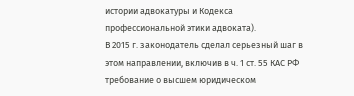истории адвокатуры и Кодекса профессиональной этики адвоката).
В 2015 г. законодатель сделал серьезный шаг в этом направлении, включив в ч. 1 ст. 55 КАС РФ требование о высшем юридическом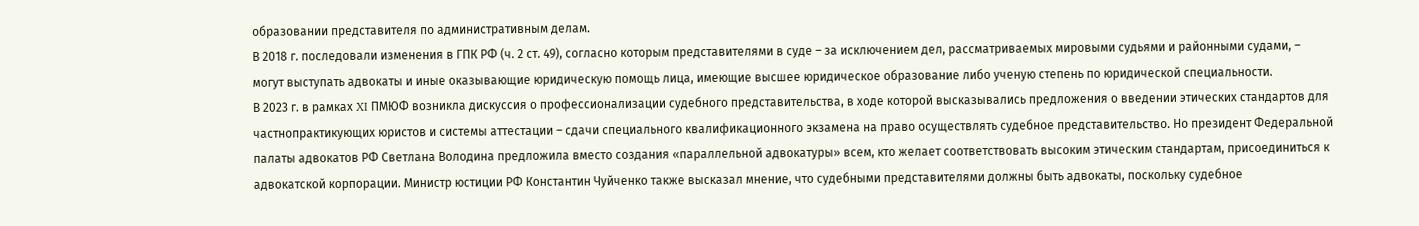образовании представителя по административным делам.
В 2018 г. последовали изменения в ГПК РФ (ч. 2 ст. 49), согласно которым представителями в суде – за исключением дел, рассматриваемых мировыми судьями и районными судами, – могут выступать адвокаты и иные оказывающие юридическую помощь лица, имеющие высшее юридическое образование либо ученую степень по юридической специальности.
В 2023 г. в рамках XI ПМЮФ возникла дискуссия о профессионализации судебного представительства, в ходе которой высказывались предложения о введении этических стандартов для частнопрактикующих юристов и системы аттестации – сдачи специального квалификационного экзамена на право осуществлять судебное представительство. Но президент Федеральной палаты адвокатов РФ Светлана Володина предложила вместо создания «параллельной адвокатуры» всем, кто желает соответствовать высоким этическим стандартам, присоединиться к адвокатской корпорации. Министр юстиции РФ Константин Чуйченко также высказал мнение, что судебными представителями должны быть адвокаты, поскольку судебное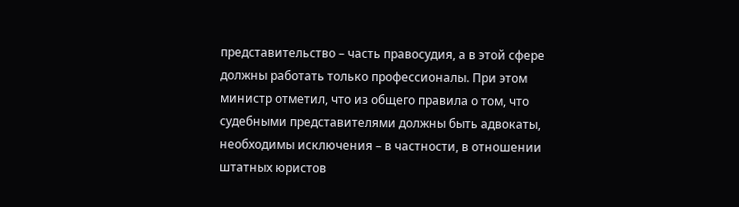представительство – часть правосудия, а в этой сфере должны работать только профессионалы. При этом министр отметил, что из общего правила о том, что судебными представителями должны быть адвокаты, необходимы исключения – в частности, в отношении штатных юристов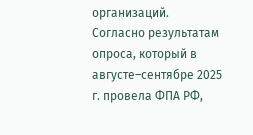организаций.
Согласно результатам опроса, который в августе–сентябре 2025 г. провела ФПА РФ,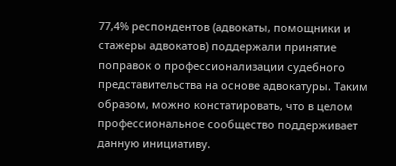77,4% респондентов (адвокаты, помощники и стажеры адвокатов) поддержали принятие поправок о профессионализации судебного представительства на основе адвокатуры. Таким образом, можно констатировать, что в целом профессиональное сообщество поддерживает данную инициативу.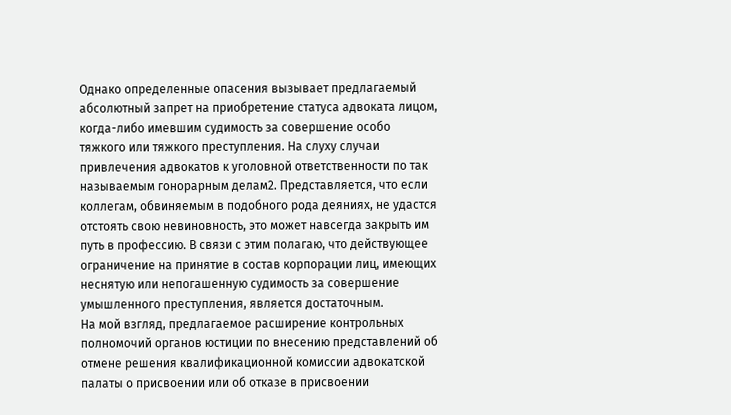Однако определенные опасения вызывает предлагаемый абсолютный запрет на приобретение статуса адвоката лицом, когда-либо имевшим судимость за совершение особо тяжкого или тяжкого преступления. На слуху случаи привлечения адвокатов к уголовной ответственности по так называемым гонорарным делам2. Представляется, что если коллегам, обвиняемым в подобного рода деяниях, не удастся отстоять свою невиновность, это может навсегда закрыть им путь в профессию. В связи с этим полагаю, что действующее ограничение на принятие в состав корпорации лиц, имеющих неснятую или непогашенную судимость за совершение умышленного преступления, является достаточным.
На мой взгляд, предлагаемое расширение контрольных полномочий органов юстиции по внесению представлений об отмене решения квалификационной комиссии адвокатской палаты о присвоении или об отказе в присвоении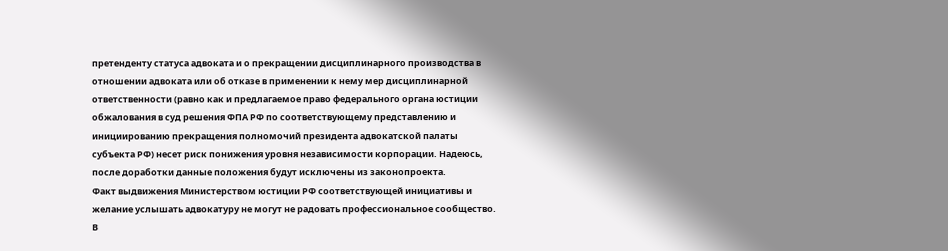претенденту статуса адвоката и о прекращении дисциплинарного производства в отношении адвоката или об отказе в применении к нему мер дисциплинарной ответственности (равно как и предлагаемое право федерального органа юстиции обжалования в суд решения ФПА РФ по соответствующему представлению и инициированию прекращения полномочий президента адвокатской палаты субъекта РФ) несет риск понижения уровня независимости корпорации. Надеюсь, после доработки данные положения будут исключены из законопроекта.
Факт выдвижения Министерством юстиции РФ соответствующей инициативы и желание услышать адвокатуру не могут не радовать профессиональное сообщество.
В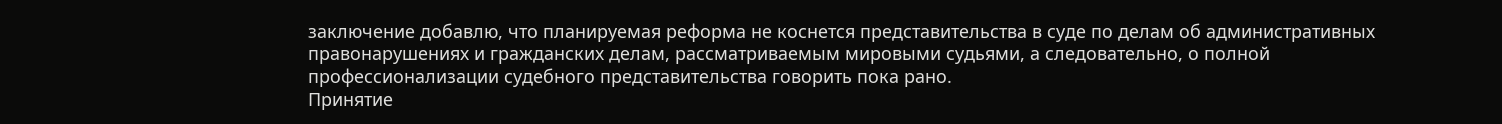заключение добавлю, что планируемая реформа не коснется представительства в суде по делам об административных правонарушениях и гражданских делам, рассматриваемым мировыми судьями, а следовательно, о полной профессионализации судебного представительства говорить пока рано.
Принятие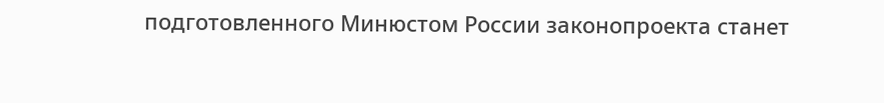подготовленного Минюстом России законопроекта станет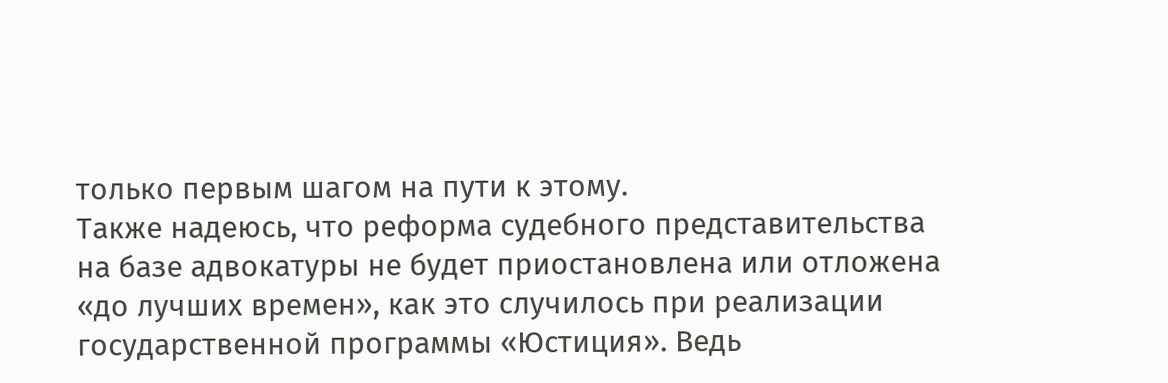только первым шагом на пути к этому.
Также надеюсь, что реформа судебного представительства на базе адвокатуры не будет приостановлена или отложена «до лучших времен», как это случилось при реализации государственной программы «Юстиция». Ведь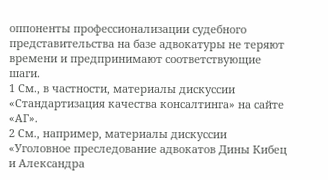оппоненты профессионализации судебного представительства на базе адвокатуры не теряют времени и предпринимают соответствующие шаги.
1 См., в частности, материалы дискуссии «Стандартизация качества консалтинга» на сайте «АГ».
2 См., например, материалы дискуссии «Уголовное преследование адвокатов Дины Кибец и Александра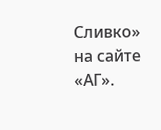Сливко» на сайте «АГ».